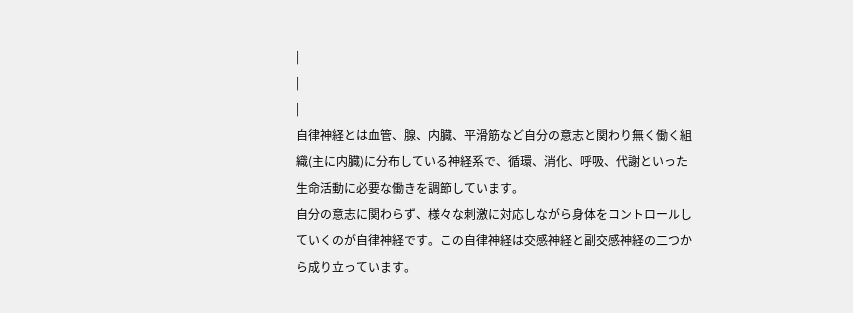|
|
|
自律神経とは血管、腺、内臓、平滑筋など自分の意志と関わり無く働く組織(主に内臓)に分布している神経系で、循環、消化、呼吸、代謝といった生命活動に必要な働きを調節しています。
自分の意志に関わらず、様々な刺激に対応しながら身体をコントロールしていくのが自律神経です。この自律神経は交感神経と副交感神経の二つから成り立っています。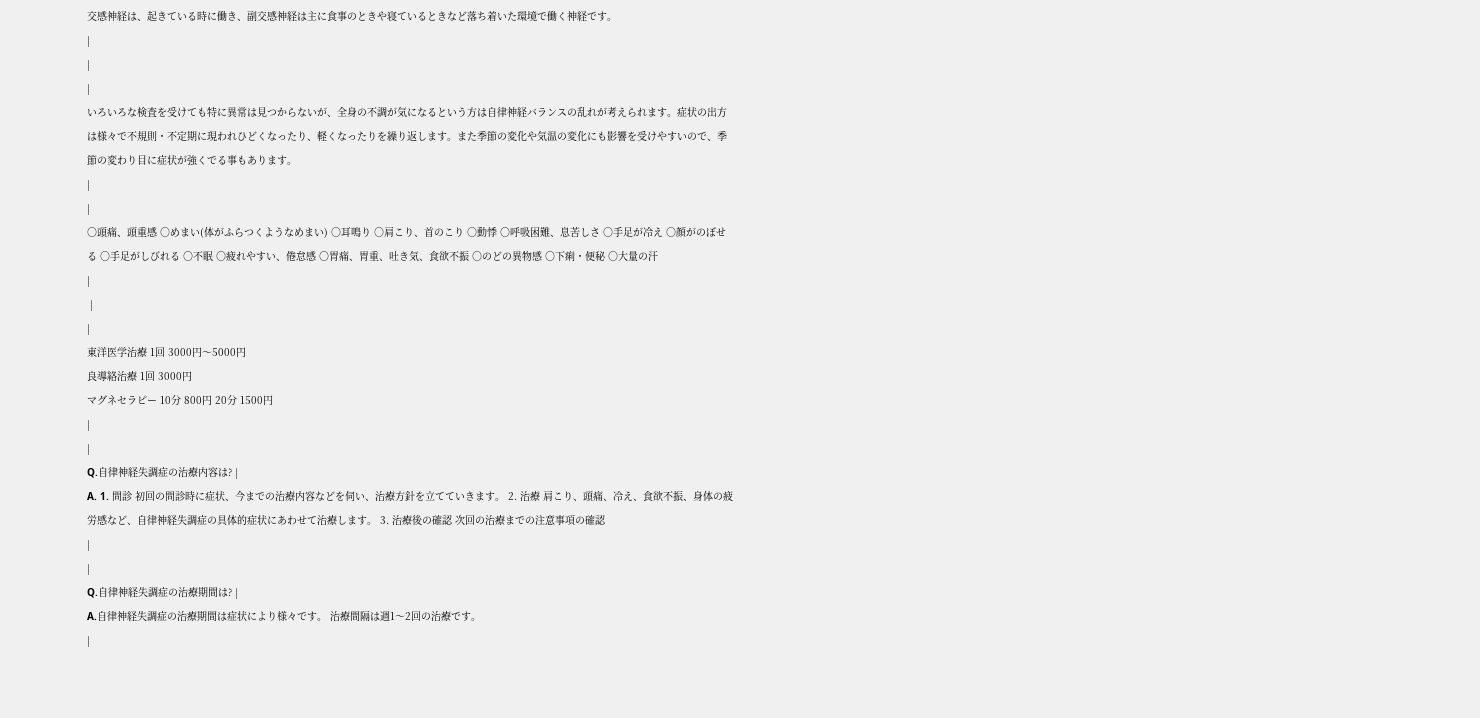交感神経は、起きている時に働き、副交感神経は主に食事のときや寝ているときなど落ち着いた環境で働く神経です。
|
|
|
いろいろな検査を受けても特に異常は見つからないが、全身の不調が気になるという方は自律神経バランスの乱れが考えられます。症状の出方は様々で不規則・不定期に現われひどくなったり、軽くなったりを繰り返します。また季節の変化や気温の変化にも影響を受けやすいので、季節の変わり目に症状が強くでる事もあります。
|
|
○頭痛、頭重感 ○めまい(体がふらつくようなめまい) ○耳鳴り ○肩こり、首のこり ○動悸 ○呼吸困難、息苦しさ ○手足が冷え ○顔がのぼせる ○手足がしびれる ○不眠 ○疲れやすい、倦怠感 ○胃痛、胃重、吐き気、食欲不振 ○のどの異物感 ○下痢・便秘 ○大量の汗
|
 |
|
東洋医学治療 1回 3000円〜5000円
良導絡治療 1回 3000円
マグネセラピー 10分 800円 20分 1500円
|
|
Q.自律神経失調症の治療内容は? |
A. 1. 問診 初回の問診時に症状、今までの治療内容などを伺い、治療方針を立てていきます。 2. 治療 肩こり、頭痛、冷え、食欲不振、身体の疲労感など、自律神経失調症の具体的症状にあわせて治療します。 3. 治療後の確認 次回の治療までの注意事項の確認
|
|
Q.自律神経失調症の治療期間は? |
A.自律神経失調症の治療期間は症状により様々です。 治療間隔は週1〜2回の治療です。
|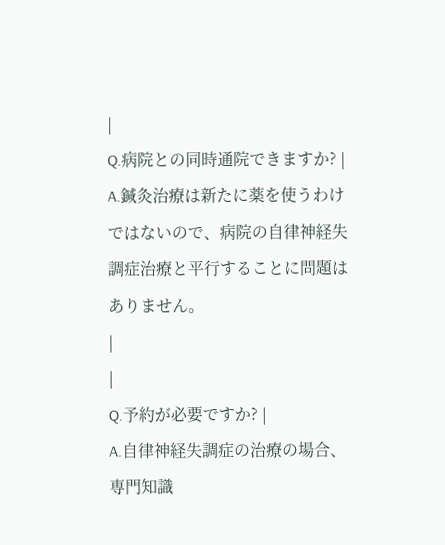|
Q.病院との同時通院できますか? |
A.鍼灸治療は新たに薬を使うわけではないので、病院の自律神経失調症治療と平行することに問題はありません。
|
|
Q.予約が必要ですか? |
A.自律神経失調症の治療の場合、専門知識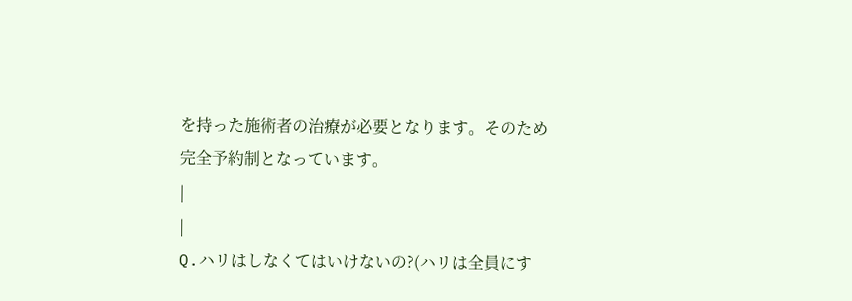を持った施術者の治療が必要となります。そのため完全予約制となっています。
|
|
Q.ハリはしなくてはいけないの?(ハリは全員にす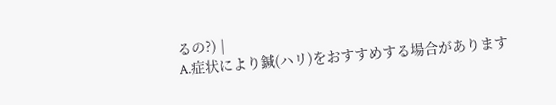るの?) |
A.症状により鍼(ハリ)をおすすめする場合があります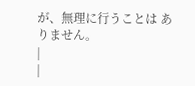が、無理に行うことは ありません。
|
|